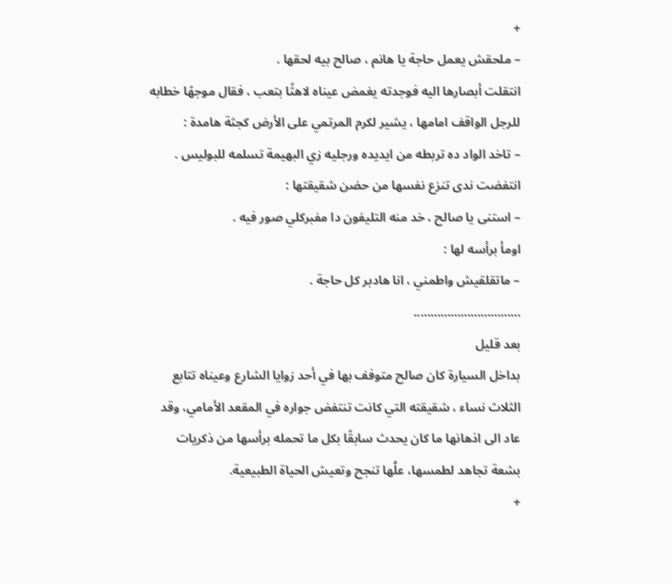+
– ملحقش يعمل حاجة يا هانم ، صالح بيه لحقها .
انتقلت أبصارها اليه فوجدته يغمض عيناه لاهثًا بتعب ، فقال موجهًا خطابه للرجل الواقف امامها ، يشير لكرم المرتمي على الأرض كجثة هامدة :
– تاخد الواد ده تربطه من ايديده ورجليه زي البهيمة تسلمه للبوليس .
انتفضت ندى تنزع نفسها من حضن شقيقتها :
– استنى يا صالح ، خد منه التليفون دا مفبركلي صور فيه .
اومأ برأسه لها :
– ماتقلقيش واطمني ، انا هادبر كل حاجة .
…………………………..
بعد قليل
بداخل السيارة كان صالح متوفف بها في أحد زوايا الشارع وعيناه تتابع الثلاث نساء ، شقيقته التي كانت تنتفض جواره في المقعد الأمامي، وقد عاد الى اذهانها ما كان يحدث سابقًا بكل ما تحمله برأسها من ذكريات بشعة تجاهد لطمسها، علُها تنجح وتعيش الحياة الطبيعية.
+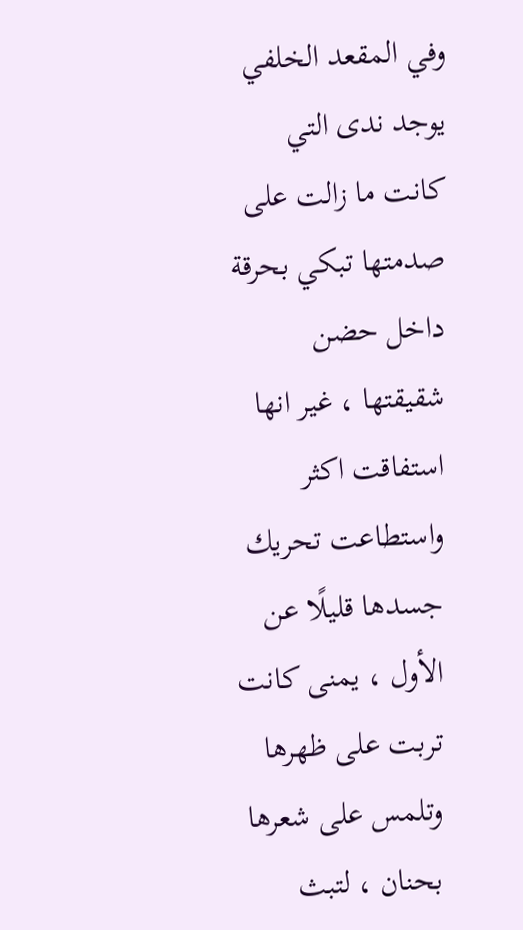وفي المقعد الخلفي يوجد ندى التي كانت ما زالت على صدمتها تبكي بحرقة داخل حضن شقيقتها ، غير انها استفاقت اكثر واستطاعت تحريك جسدها قليلًا عن الأول ، يمنى كانت تربت على ظهرها وتلمس على شعرها بحنان ، لتبث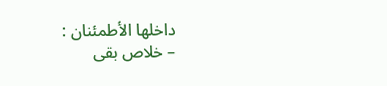داخلها الأطمئنان :
– خلاص بقى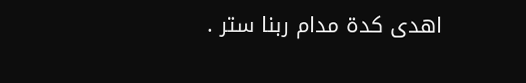اهدى كدة مدام ربنا ستر .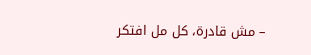– مش قادرة، كل مل افتكر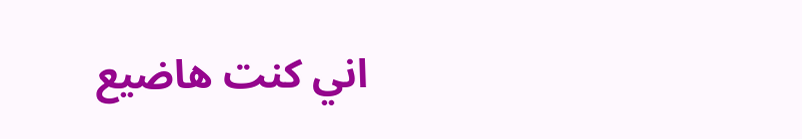اني كنت هاضيع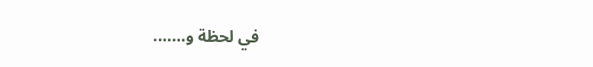في لحظة و…….